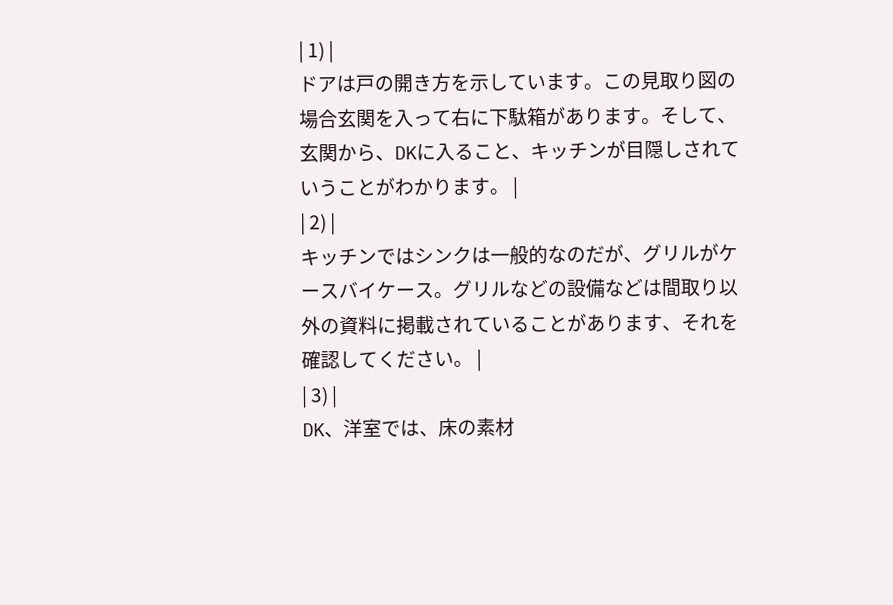| 1) |
ドアは戸の開き方を示しています。この見取り図の場合玄関を入って右に下駄箱があります。そして、玄関から、DKに入ること、キッチンが目隠しされていうことがわかります。 |
| 2) |
キッチンではシンクは一般的なのだが、グリルがケースバイケース。グリルなどの設備などは間取り以外の資料に掲載されていることがあります、それを確認してください。 |
| 3) |
DK、洋室では、床の素材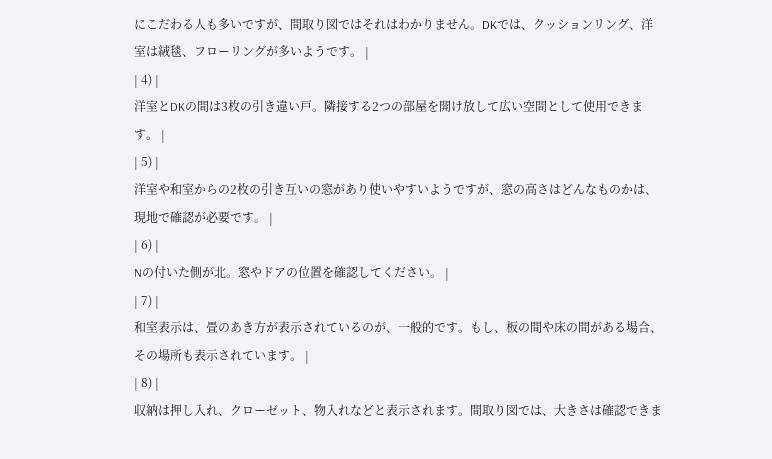にこだわる人も多いですが、間取り図ではそれはわかりません。DKでは、クッションリング、洋室は絨毯、フローリングが多いようです。 |
| 4) |
洋室とDKの間は3枚の引き違い戸。隣接する2つの部屋を開け放して広い空間として使用できます。 |
| 5) |
洋室や和室からの2枚の引き互いの窓があり使いやすいようですが、窓の高さはどんなものかは、現地で確認が必要です。 |
| 6) |
Nの付いた側が北。窓やドアの位置を確認してください。 |
| 7) |
和室表示は、畳のあき方が表示されているのが、一般的です。もし、板の間や床の間がある場合、その場所も表示されています。 |
| 8) |
収納は押し入れ、クローゼット、物入れなどと表示されます。間取り図では、大きさは確認できま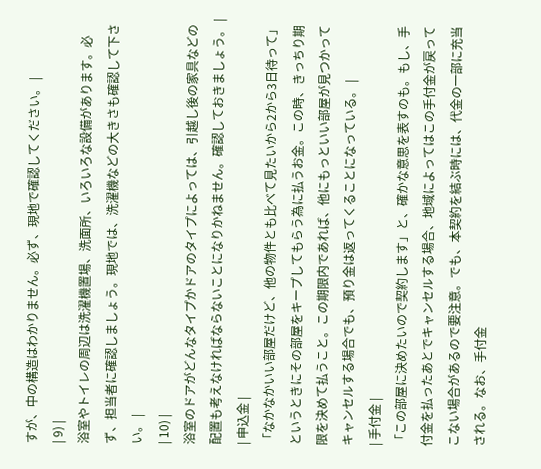すが、中の構造はわかりません。必ず、現地で確認してください。 |
| 9) |
浴室やトイレの周辺は洗濯機置場、洗面所、いろいろな設備があります。必ず、担当者に確認しましょう。現地では、洗濯機などの大きさも確認して下さい。 |
| 10) |
浴室のドアがどんなタイプかドアのタイプによっては、引越し後の家具などの配置も考えなければならないことになりかねません。確認しておきましょう。 |
| 申込金 |
「なかなかいい部屋だけど、他の物件とも比べて見たいから2から3日待って」というときにその部屋をキープしてもらう為に払うお金。この時、きっちり期限を決めて払うこと。この期限内であれば、他にもっといい部屋が見つかってキャンセルする場合でも、預り金は返ってくることになっている。 |
| 手付金 |
「この部屋に決めたいので契約します」と、確かな意思を表すのも。もし、手付金を払ったあとでキャンセルする場合、地域によってはこの手付金が戻ってこない場合があるので要注意。でも、本契約を結ぶ時には、代金の一部に充当される。なお、手付金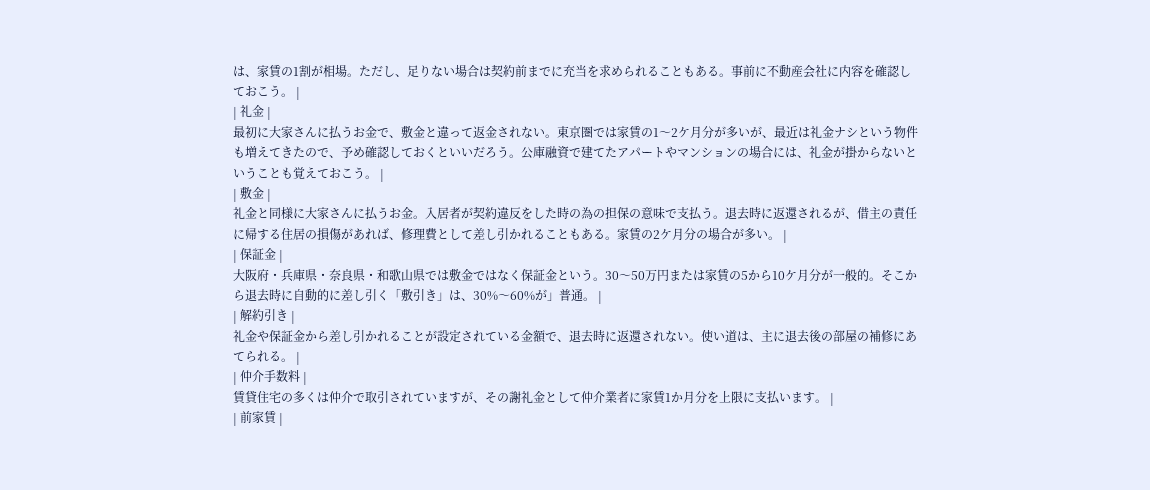は、家賃の1割が相場。ただし、足りない場合は契約前までに充当を求められることもある。事前に不動産会社に内容を確認しておこう。 |
| 礼金 |
最初に大家さんに払うお金で、敷金と違って返金されない。東京圏では家賃の1〜2ケ月分が多いが、最近は礼金ナシという物件も増えてきたので、予め確認しておくといいだろう。公庫融資で建てたアパートやマンションの場合には、礼金が掛からないということも覚えておこう。 |
| 敷金 |
礼金と同様に大家さんに払うお金。入居者が契約違反をした時の為の担保の意味で支払う。退去時に返還されるが、借主の責任に帰する住居の損傷があれば、修理費として差し引かれることもある。家賃の2ケ月分の場合が多い。 |
| 保証金 |
大阪府・兵庫県・奈良県・和歌山県では敷金ではなく保証金という。30〜50万円または家賃の5から10ケ月分が一般的。そこから退去時に自動的に差し引く「敷引き」は、30%〜60%が」普通。 |
| 解約引き |
礼金や保証金から差し引かれることが設定されている金額で、退去時に返還されない。使い道は、主に退去後の部屋の補修にあてられる。 |
| 仲介手数料 |
賃貸住宅の多くは仲介で取引されていますが、その謝礼金として仲介業者に家賃1か月分を上限に支払います。 |
| 前家賃 |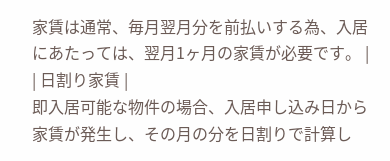家賃は通常、毎月翌月分を前払いする為、入居にあたっては、翌月1ヶ月の家賃が必要です。 |
| 日割り家賃 |
即入居可能な物件の場合、入居申し込み日から家賃が発生し、その月の分を日割りで計算し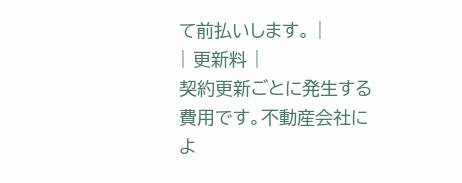て前払いします。 |
| 更新料 |
契約更新ごとに発生する費用です。不動産会社によ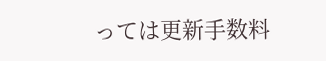っては更新手数料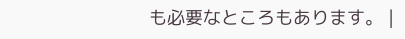も必要なところもあります。 |